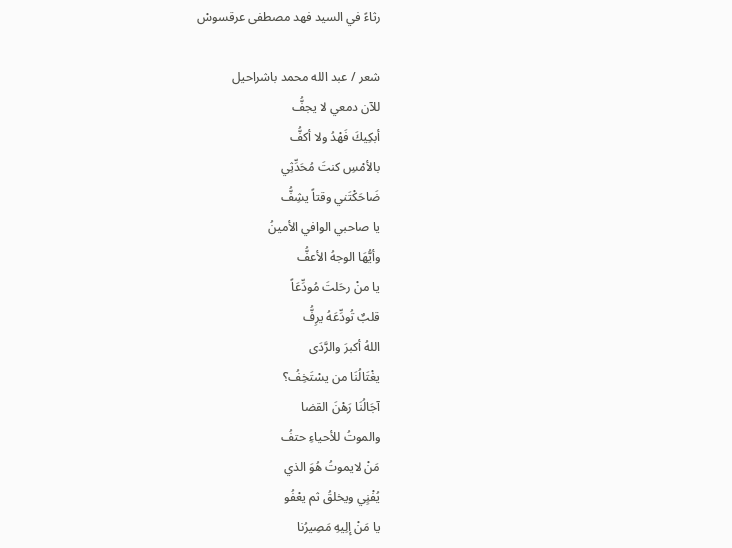رثاءً في السيد فهد مصطفى عرقسوسْ

شعر / عبد الله محمد باشراحيل
للآن دمعي لا يجفُّ
أبكِيكَ فَهْدُ ولا أكفُّ
بالأمْسِ كنتَ مُحَدِّثِي
ضَاحَكْتَني وقتاً يشِفُّ
يا صاحبي الوافي الأمينُ
وأيُّهَا الوجهُ الأعفُّ
يا منْ رحَلتَ مُودِّعَاً
قلبٌ تُودِّعَهُ يرِفُّ
اللهُ أكبرَ والرَّدَى
يغْتَالُنَا من يسْتَخِفُ؟
آجَالُنَا رَهْنَ القضا
والموتُ للأحياءِ حتفُ
مَنْ لايموتُ هُوَ الذي
يُفْنٍي ويخلقُ ثم يعْفُو
يا مَنْ إلِيهِ مَصِيرُنا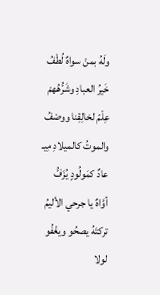ولَهُ بمنْ سواهٌ لُطْفُ
خَيرُ العبادِ وشَرُّهُهمْ
عِلْمّ لخالِقِنا ووصْفُ
والموتُ كالميلادِ مِيـ
عادٌ كمَولُودٍ يُزَفُّ
أوَّاهٌ يا جرحي الأليمُ
تركتَهُ يصحُو ويغْفُو
لولا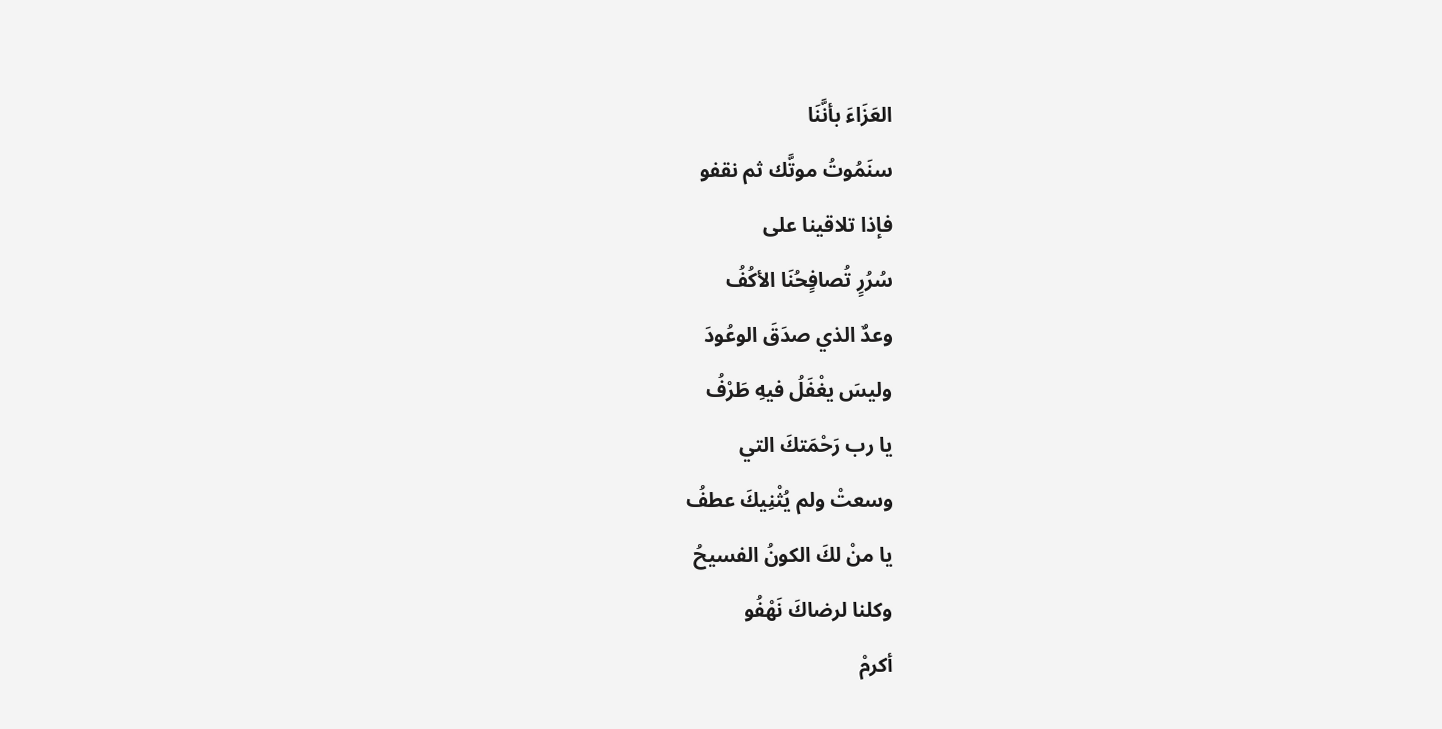العَزَاءَ بأنَّنَا
سنَمُوتُ موتَّك ثم نقفو
فإذا تلاقينا على
سُرُرٍ تُصافٍحُنَا الأكُفُ
وعدٌ الذي صدَقَ الوعُودَ
وليسَ يغْفَلُ فيهِ طَرْفُ
يا رب رَحْمَتكَ التي
وسعتْ ولم يُثْنِيكَ عطفُ
يا منْ لكَ الكونُ الفسيحُ
وكلنا لرضاكَ نَهْفُو
أكرمْ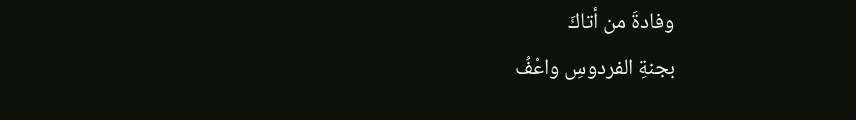وفادةَ من أتاكَ
بجنةِ الفردوسِ واعْفُ